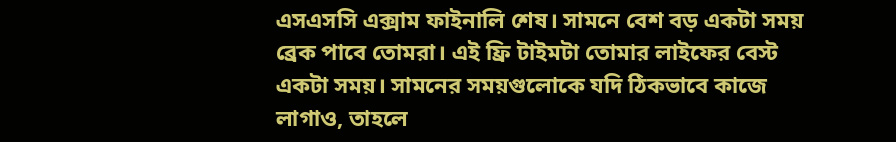এসএসসি এক্সাম ফাইনালি শেষ। সামনে বেশ বড় একটা সময় ব্রেক পাবে তোমরা। এই ফ্রি টাইমটা তোমার লাইফের বেস্ট একটা সময়। সামনের সময়গুলোকে যদি ঠিকভাবে কাজে লাগাও, তাহলে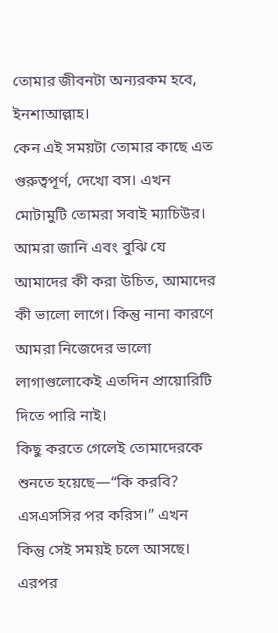তোমার জীবনটা অন্যরকম হবে, ইনশাআল্লাহ।
কেন এই সময়টা তোমার কাছে এত গুরুত্বপূর্ণ, দেখো বস। এখন মোটামুটি তোমরা সবাই ম্যাচিউর। আমরা জানি এবং বুঝি যে আমাদের কী করা উচিত, আমাদের কী ভালো লাগে। কিন্তু নানা কারণে আমরা নিজেদের ভালো লাগাগুলোকেই এতদিন প্রায়োরিটি দিতে পারি নাই।
কিছু করতে গেলেই তোমাদেরকে শুনতে হয়েছে—“কি করবি? এসএসসির পর করিস।” এখন কিন্তু সেই সময়ই চলে আসছে। এরপর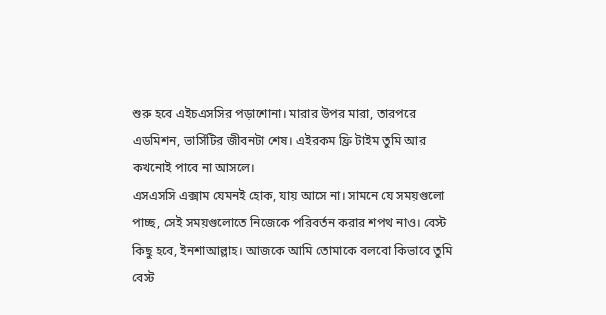শুরু হবে এইচএসসির পড়াশোনা। মারার উপর মারা, তারপরে এডমিশন, ভার্সিটির জীবনটা শেষ। এইরকম ফ্রি টাইম তুমি আর কখনোই পাবে না আসলে।
এসএসসি এক্সাম যেমনই হোক, যায় আসে না। সামনে যে সময়গুলো পাচ্ছ, সেই সময়গুলোতে নিজেকে পরিবর্তন করার শপথ নাও। বেস্ট কিছু হবে, ইনশাআল্লাহ। আজকে আমি তোমাকে বলবো কিভাবে তুমি বেস্ট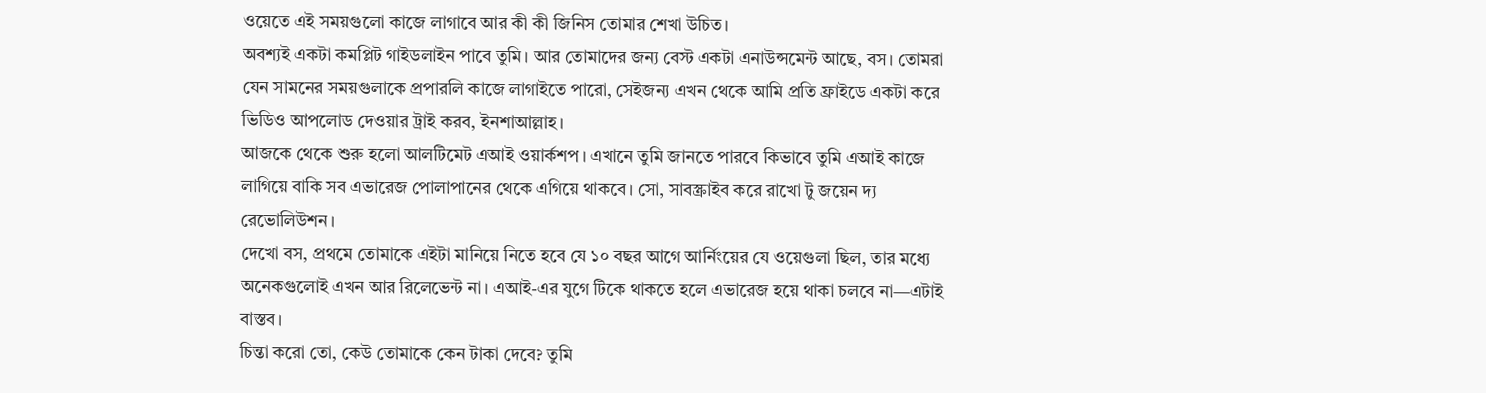ওয়েতে এই সময়গুলো কাজে লাগাবে আর কী কী জিনিস তোমার শেখা উচিত।
অবশ্যই একটা কমপ্লিট গাইডলাইন পাবে তুমি। আর তোমাদের জন্য বেস্ট একটা এনাউন্সমেন্ট আছে, বস। তোমরা যেন সামনের সময়গুলাকে প্রপারলি কাজে লাগাইতে পারো, সেইজন্য এখন থেকে আমি প্রতি ফ্রাইডে একটা করে ভিডিও আপলোড দেওয়ার ট্রাই করব, ইনশাআল্লাহ।
আজকে থেকে শুরু হলো আলটিমেট এআই ওয়ার্কশপ। এখানে তুমি জানতে পারবে কিভাবে তুমি এআই কাজে লাগিয়ে বাকি সব এভারেজ পোলাপানের থেকে এগিয়ে থাকবে। সো, সাবস্ক্রাইব করে রাখো টু জয়েন দ্য রেভোলিউশন।
দেখো বস, প্রথমে তোমাকে এইটা মানিয়ে নিতে হবে যে ১০ বছর আগে আর্নিংয়ের যে ওয়েগুলা ছিল, তার মধ্যে অনেকগুলোই এখন আর রিলেভেন্ট না। এআই-এর যুগে টিকে থাকতে হলে এভারেজ হয়ে থাকা চলবে না—এটাই বাস্তব।
চিন্তা করো তো, কেউ তোমাকে কেন টাকা দেবে? তুমি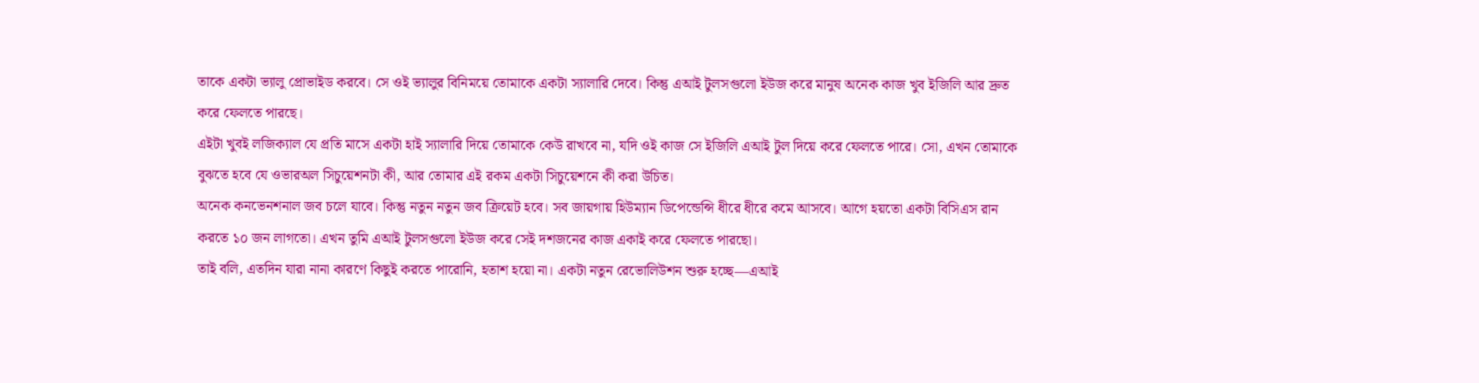তাকে একটা ভ্যালু প্রোভাইড করবে। সে ওই ভ্যালুর বিনিময়ে তোমাকে একটা স্যালারি দেবে। কিন্তু এআই টুলসগুলো ইউজ করে মানুষ অনেক কাজ খুব ইজিলি আর দ্রুত করে ফেলতে পারছে।
এইটা খুবই লজিক্যাল যে প্রতি মাসে একটা হাই স্যালারি দিয়ে তোমাকে কেউ রাখবে না, যদি ওই কাজ সে ইজিলি এআই টুল দিয়ে করে ফেলতে পারে। সো, এখন তোমাকে বুঝতে হবে যে ওভারঅল সিচুয়েশনটা কী, আর তোমার এই রকম একটা সিচুয়েশনে কী করা উচিত।
অনেক কনভেনশনাল জব চলে যাবে। কিন্তু নতুন নতুন জব ক্রিয়েট হবে। সব জায়গায় হিউম্যান ডিপেন্ডেন্সি ধীরে ধীরে কমে আসবে। আগে হয়তো একটা বিসিএস রান করতে ১০ জন লাগতো। এখন তুমি এআই টুলসগুলো ইউজ করে সেই দশজনের কাজ একাই করে ফেলতে পারছো।
তাই বলি, এতদিন যারা নানা কারণে কিছুই করতে পারোনি, হতাশ হয়ো না। একটা নতুন রেভোলিউশন শুরু হচ্ছে—এআই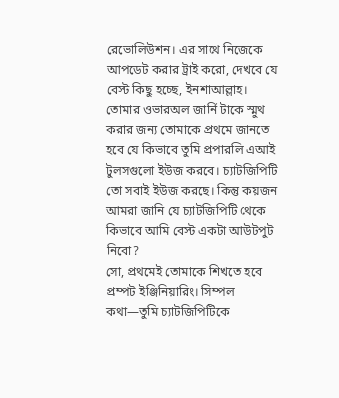রেভোলিউশন। এর সাথে নিজেকে আপডেট করার ট্রাই করো, দেখবে যে বেস্ট কিছু হচ্ছে, ইনশাআল্লাহ।
তোমার ওভারঅল জার্নি টাকে স্মুথ করার জন্য তোমাকে প্রথমে জানতে হবে যে কিভাবে তুমি প্রপারলি এআই টুলসগুলো ইউজ করবে। চ্যাটজিপিটি তো সবাই ইউজ করছে। কিন্তু কয়জন আমরা জানি যে চ্যাটজিপিটি থেকে কিভাবে আমি বেস্ট একটা আউটপুট নিবো?
সো, প্রথমেই তোমাকে শিখতে হবে প্রম্পট ইঞ্জিনিয়ারিং। সিম্পল কথা—তুমি চ্যাটজিপিটিকে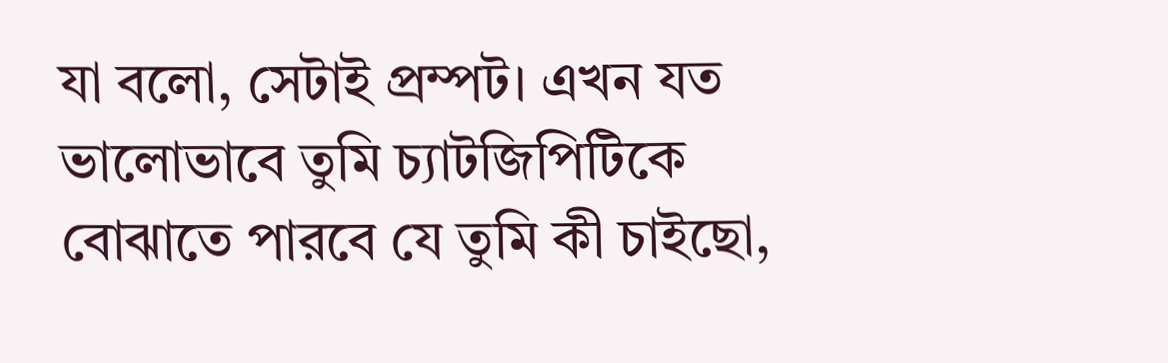যা বলো, সেটাই প্রম্পট। এখন যত ভালোভাবে তুমি চ্যাটজিপিটিকে বোঝাতে পারবে যে তুমি কী চাইছো,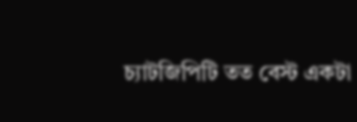চ্যাটজিপিটি তত বেস্ট একটা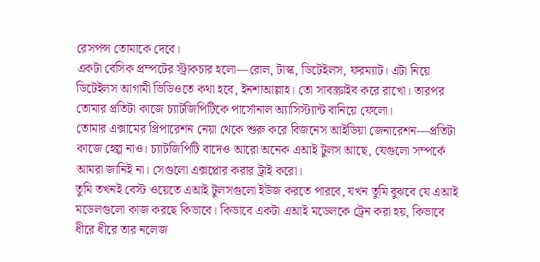রেসপন্স তোমাকে দেবে।
একটা বেসিক প্রম্পটের স্ট্রাকচার হলো—রোল, টাস্ক, ডিটেইলস, ফরম্যাট। এটা নিয়ে ডিটেইলস আগামী ভিডিওতে কথা হবে, ইনশাআল্লাহ। তো সাবস্ক্রাইব করে রাখো। তারপর তোমার প্রতিটা কাজে চ্যাটজিপিটিকে পার্সোনাল অ্যাসিস্ট্যান্ট বানিয়ে ফেলো।
তোমার এক্সামের প্রিপারেশন নেয়া থেকে শুরু করে বিজনেস আইডিয়া জেনারেশন—প্রতিটা কাজে হেল্প নাও। চ্যাটজিপিটি বাদেও আরো অনেক এআই টুলস আছে, যেগুলো সম্পর্কে আমরা জানিই না। সেগুলো এক্সপ্লোর করার ট্রাই করো।
তুমি তখনই বেস্ট ওয়েতে এআই টুলসগুলো ইউজ করতে পারবে, যখন তুমি বুঝবে যে এআই মডেলগুলো কাজ করছে কিভাবে। কিভাবে একটা এআই মডেলকে ট্রেন করা হয়, কিভাবে ধীরে ধীরে তার নলেজ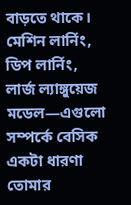বাড়তে থাকে। মেশিন লার্নিং, ডিপ লার্নিং, লার্জ ল্যাঙ্গুয়েজ মডেল—এগুলো সম্পর্কে বেসিক একটা ধারণা তোমার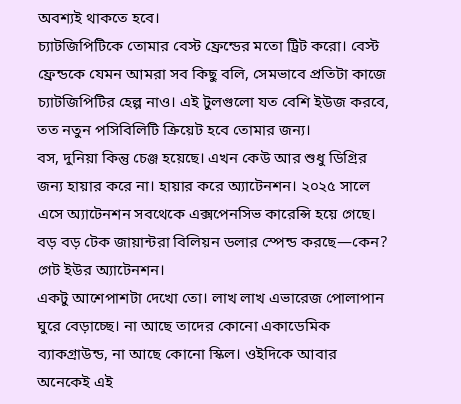অবশ্যই থাকতে হবে।
চ্যাটজিপিটিকে তোমার বেস্ট ফ্রেন্ডের মতো ট্রিট করো। বেস্ট ফ্রেন্ডকে যেমন আমরা সব কিছু বলি, সেমভাবে প্রতিটা কাজে চ্যাটজিপিটির হেল্প নাও। এই টুলগুলো যত বেশি ইউজ করবে, তত নতুন পসিবিলিটি ক্রিয়েট হবে তোমার জন্য।
বস, দুনিয়া কিন্তু চেঞ্জ হয়েছে। এখন কেউ আর শুধু ডিগ্রির জন্য হায়ার করে না। হায়ার করে অ্যাটেনশন। ২০২৫ সালে এসে অ্যাটেনশন সবথেকে এক্সপেনসিভ কারেন্সি হয়ে গেছে। বড় বড় টেক জায়ান্টরা বিলিয়ন ডলার স্পেন্ড করছে—কেন? গেট ইউর অ্যাটেনশন।
একটু আশেপাশটা দেখো তো। লাখ লাখ এভারেজ পোলাপান ঘুরে বেড়াচ্ছে। না আছে তাদের কোনো একাডেমিক ব্যাকগ্রাউন্ড, না আছে কোনো স্কিল। ওইদিকে আবার অনেকেই এই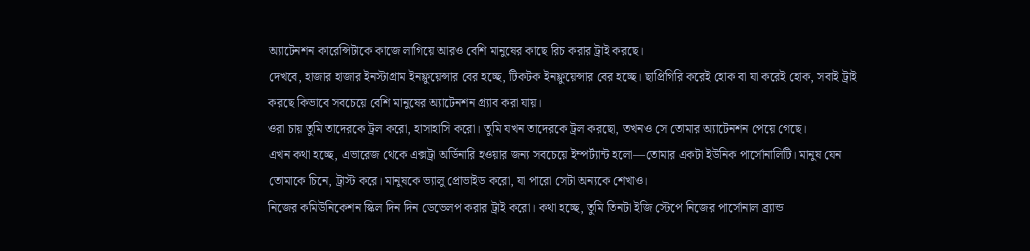অ্যাটেনশন কারেন্সিটাকে কাজে লাগিয়ে আরও বেশি মানুষের কাছে রিচ করার ট্রাই করছে।
দেখবে, হাজার হাজার ইনস্টাগ্রাম ইনফ্লুয়েন্সার বের হচ্ছে, টিকটক ইনফ্লুয়েন্সার বের হচ্ছে। ছাপ্রিগিরি করেই হোক বা যা করেই হোক, সবাই ট্রাই করছে কিভাবে সবচেয়ে বেশি মানুষের অ্যাটেনশন গ্র্যাব করা যায়।
ওরা চায় তুমি তাদেরকে ট্রল করো, হাসাহাসি করো। তুমি যখন তাদেরকে ট্রল করছো, তখনও সে তোমার অ্যাটেনশন পেয়ে গেছে।
এখন কথা হচ্ছে, এভারেজ থেকে এক্সট্রা অর্ডিনারি হওয়ার জন্য সবচেয়ে ইম্পর্ট্যান্ট হলো—তোমার একটা ইউনিক পার্সোনালিটি। মানুষ যেন তোমাকে চিনে, ট্রাস্ট করে। মানুষকে ভ্যালু প্রোভাইড করো, যা পারো সেটা অন্যকে শেখাও।
নিজের কমিউনিকেশন স্কিল দিন দিন ডেভেলপ করার ট্রাই করো। কথা হচ্ছে, তুমি তিনটা ইজি স্টেপে নিজের পার্সোনাল ব্র্যান্ড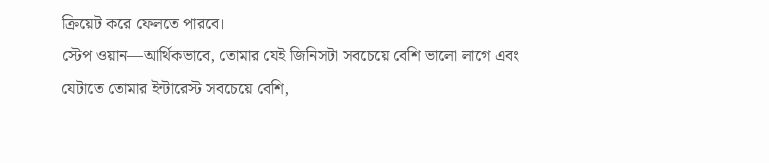ক্রিয়েট করে ফেলতে পারবে।
স্টেপ ওয়ান—আর্থিকভাবে, তোমার যেই জিনিসটা সবচেয়ে বেশি ভালো লাগে এবং যেটাতে তোমার ইন্টারেস্ট সবচেয়ে বেশি,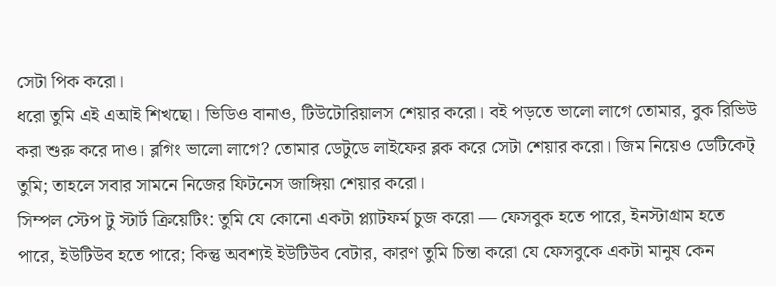সেটা পিক করো।
ধরো তুমি এই এআই শিখছো। ভিডিও বানাও, টিউটোরিয়ালস শেয়ার করো। বই পড়তে ভালো লাগে তোমার, বুক রিভিউ করা শুরু করে দাও। ব্লগিং ভালো লাগে? তোমার ডেটুডে লাইফের ব্লক করে সেটা শেয়ার করো। জিম নিয়েও ডেটিকেট্ তুমি; তাহলে সবার সামনে নিজের ফিটনেস জাঙ্গিয়া শেয়ার করো।
সিম্পল স্টেপ টু স্টার্ট ক্রিয়েটিং: তুমি যে কোনো একটা প্ল্যাটফর্ম চুজ করো — ফেসবুক হতে পারে, ইনস্টাগ্রাম হতে পারে, ইউটিউব হতে পারে; কিন্তু অবশ্যই ইউটিউব বেটার, কারণ তুমি চিন্তা করো যে ফেসবুকে একটা মানুষ কেন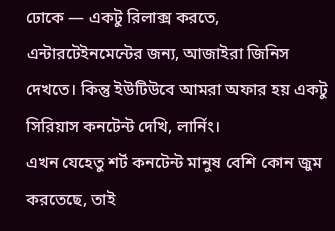ঢোকে — একটু রিলাক্স করতে, এন্টারটেইনমেন্টের জন্য, আজাইরা জিনিস দেখতে। কিন্তু ইউটিউবে আমরা অফার হয় একটু সিরিয়াস কনটেন্ট দেখি, লার্নিং।
এখন যেহেতু শর্ট কনটেন্ট মানুষ বেশি কোন জুম করতেছে, তাই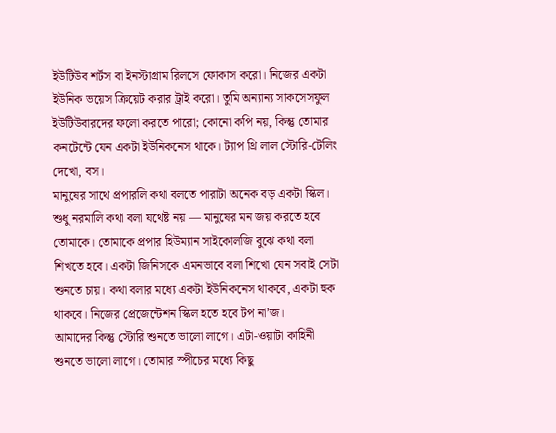ইউটিউব শর্টস বা ইনস্টাগ্রাম রিলসে ফোকাস করো। নিজের একটা ইউনিক ভয়েস ক্রিয়েট করার ট্রাই করো। তুমি অন্যান্য সাকসেসফুল ইউটিউবারদের ফলো করতে পারো; কোনো কপি নয়, কিন্তু তোমার কনটেন্টে যেন একটা ইউনিকনেস থাকে। ট্যাপ থ্রি লাল স্টোরি-টেলিং দেখো, বস।
মানুষের সাথে প্রপারলি কথা বলতে পারাটা অনেক বড় একটা স্কিল। শুধু নরমালি কথা বলা যথেষ্ট নয় — মানুষের মন জয় করতে হবে তোমাকে। তোমাকে প্রপার হিউম্যান সাইকোলজি বুঝে কথা বলা শিখতে হবে। একটা জিনিসকে এমনভাবে বলা শিখো যেন সবাই সেটা শুনতে চায়। কথা বলার মধ্যে একটা ইউনিকনেস থাকবে, একটা হুক থাকবে। নিজের প্রেজেন্টেশন স্কিল হতে হবে টপ না’জ।
আমাদের কিন্তু স্টোরি শুনতে ভালো লাগে। এটা-ওয়াটা কাহিনী শুনতে ভালো লাগে। তোমার স্পীচের মধ্যে কিছু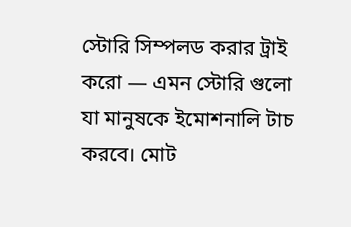স্টোরি সিম্পলড করার ট্রাই করো — এমন স্টোরি গুলো যা মানুষকে ইমোশনালি টাচ করবে। মোট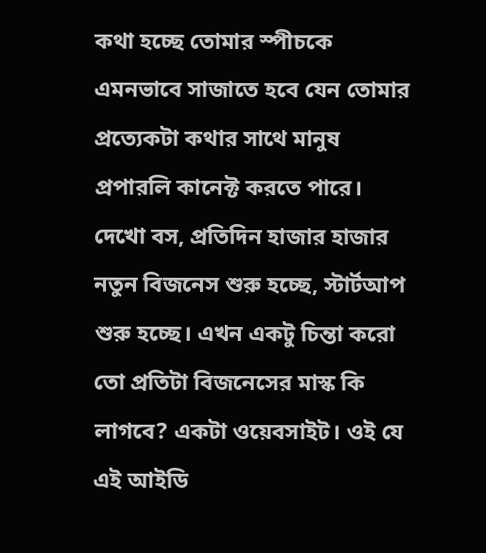কথা হচ্ছে তোমার স্পীচকে এমনভাবে সাজাতে হবে যেন তোমার প্রত্যেকটা কথার সাথে মানুষ প্রপারলি কানেক্ট করতে পারে।
দেখো বস, প্রতিদিন হাজার হাজার নতুন বিজনেস শুরু হচ্ছে, স্টার্টআপ শুরু হচ্ছে। এখন একটু চিন্তা করো তো প্রতিটা বিজনেসের মাস্ক কি লাগবে? একটা ওয়েবসাইট। ওই যে এই আইডি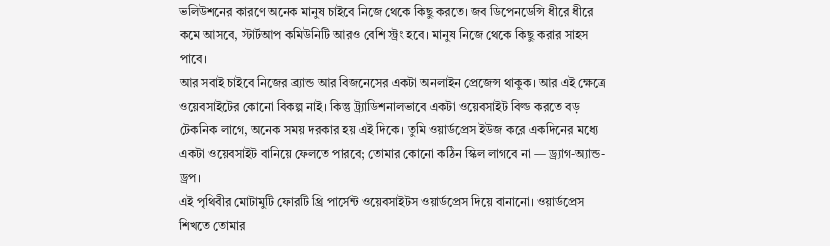ভলিউশনের কারণে অনেক মানুষ চাইবে নিজে থেকে কিছু করতে। জব ডিপেনডেন্সি ধীরে ধীরে কমে আসবে, স্টার্টআপ কমিউনিটি আরও বেশি স্ট্রং হবে। মানুষ নিজে থেকে কিছু করার সাহস পাবে।
আর সবাই চাইবে নিজের ব্র্যান্ড আর বিজনেসের একটা অনলাইন প্রেজেন্স থাকুক। আর এই ক্ষেত্রে ওয়েবসাইটের কোনো বিকল্প নাই। কিন্তু ট্র্যাডিশনালভাবে একটা ওয়েবসাইট বিল্ড করতে বড় টেকনিক লাগে, অনেক সময় দরকার হয় এই দিকে। তুমি ওয়ার্ডপ্রেস ইউজ করে একদিনের মধ্যে একটা ওয়েবসাইট বানিয়ে ফেলতে পারবে; তোমার কোনো কঠিন স্কিল লাগবে না — ড্র্যাগ-অ্যান্ড-ড্রপ।
এই পৃথিবীর মোটামুটি ফোরটি থ্রি পার্সেন্ট ওয়েবসাইটস ওয়ার্ডপ্রেস দিয়ে বানানো। ওয়ার্ডপ্রেস শিখতে তোমার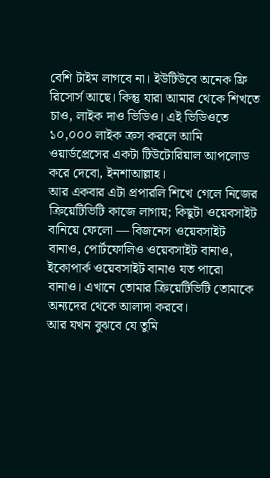বেশি টাইম লাগবে না। ইউটিউবে অনেক ফ্রি রিসোর্স আছে। কিন্তু যারা আমার থেকে শিখতে চাও, লাইক দাও ভিডিও। এই ভিডিওতে ১০,০০০ লাইক ক্রস করলে আমি ওয়ার্ডপ্রেসের একটা টিউটোরিয়াল আপলোড করে দেবো, ইনশাআল্লাহ।
আর একবার এটা প্রপারলি শিখে গেলে নিজের ক্রিয়েটিভিটি কাজে লাগায়; কিছুটা ওয়েবসাইট বানিয়ে ফেলো — বিজনেস ওয়েবসাইট বানাও, পোর্টফোলিও ওয়েবসাইট বানাও, ইকোপার্ক ওয়েবসাইট বানাও যত পারো বানাও। এখানে তোমার ক্রিয়েটিভিটি তোমাকে অন্যদের থেকে আলাদা করবে।
আর যখন বুঝবে যে তুমি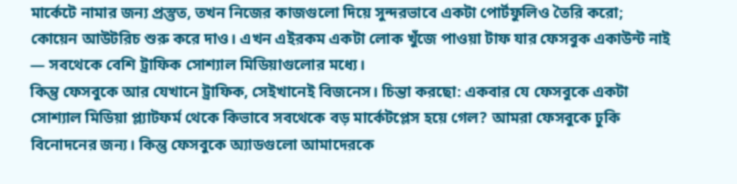মার্কেটে নামার জন্য প্রস্তুত, তখন নিজের কাজগুলো দিয়ে সুন্দরভাবে একটা পোর্টফুলিও তৈরি করো; কোয়েন আউটরিচ শুরু করে দাও। এখন এইরকম একটা লোক খুঁজে পাওয়া টাফ যার ফেসবুক একাউন্ট নাই — সবথেকে বেশি ট্রাফিক সোশ্যাল মিডিয়াগুলোর মধ্যে।
কিন্তু ফেসবুকে আর যেখানে ট্রাফিক, সেইখানেই বিজনেস। চিন্তা করছো: একবার যে ফেসবুকে একটা সোশ্যাল মিডিয়া প্ল্যাটফর্ম থেকে কিভাবে সবথেকে বড় মার্কেটপ্লেস হয়ে গেল? আমরা ফেসবুকে ঢুকি বিনোদনের জন্য। কিন্তু ফেসবুকে অ্যাডগুলো আমাদেরকে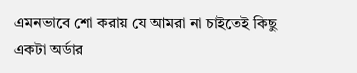এমনভাবে শো করায় যে আমরা না চাইতেই কিছু একটা অর্ডার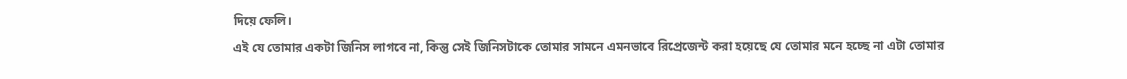দিয়ে ফেলি।
এই যে তোমার একটা জিনিস লাগবে না, কিন্তু সেই জিনিসটাকে তোমার সামনে এমনভাবে রিপ্রেজেন্ট করা হয়েছে যে তোমার মনে হচ্ছে না এটা তোমার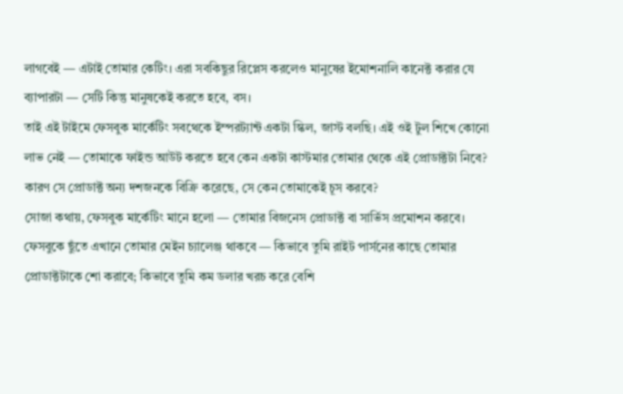লাগবেই — এটাই তোমার কেটিং। এরা সবকিছুর রিপ্লেস করলেও মানুষের ইমোশনালি কানেক্ট করার যে ব্যাপারটা — সেটি কিন্তু মানুষকেই করতে হবে, বস।
তাই এই টাইমে ফেসবুক মার্কেটিং সবথেকে ইম্পরট্যান্ট একটা স্কিল, জাস্ট বলছি। এই ওই টুল শিখে কোনো লাভ নেই — তোমাকে ফাইন্ড আউট করতে হবে কেন একটা কাস্টমার তোমার থেকে এই প্রোডাক্টটা নিবে? কারণ সে প্রোডাক্ট অন্য দশজনকে বিক্রি করেছে, সে কেন তোমাকেই চূস করবে?
সোজা কথায়, ফেসবুক মার্কেটিং মানে হলো — তোমার বিজনেস প্রোডাক্ট বা সার্ভিস প্রমোশন করবে। ফেসবুকে ছুঁতে এখানে তোমার মেইন চ্যালেঞ্জ থাকবে — কিভাবে তুমি রাইট পার্সনের কাছে তোমার প্রোডাক্টটাকে শো করাবে; কিভাবে তুমি কম ডলার খরচ করে বেশি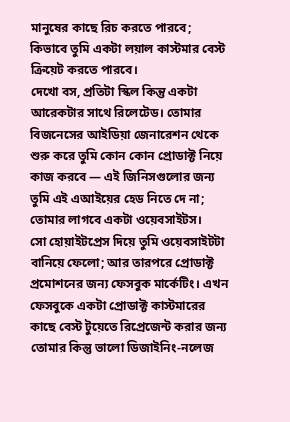মানুষের কাছে রিচ করতে পারবে; কিভাবে তুমি একটা লয়াল কাস্টমার বেস্ট ক্রিয়েট করতে পারবে।
দেখো বস, প্রতিটা স্কিল কিন্তু একটা আরেকটার সাথে রিলেটেড। তোমার বিজনেসের আইডিয়া জেনারেশন থেকে শুরু করে তুমি কোন কোন প্রোডাক্ট নিয়ে কাজ করবে — এই জিনিসগুলোর জন্য তুমি এই এআইয়ের হেড নিতে দে না; তোমার লাগবে একটা ওয়েবসাইটস।
সো হোয়াইটপ্রেস দিয়ে তুমি ওয়েবসাইটটা বানিয়ে ফেলো; আর তারপরে প্রোডাক্ট প্রমোশনের জন্য ফেসবুক মার্কেটিং। এখন ফেসবুকে একটা প্রোডাক্ট কাস্টমারের কাছে বেস্ট টুয়েতে রিপ্রেজেন্ট করার জন্য তোমার কিন্তু ভালো ডিজাইনিং-নলেজ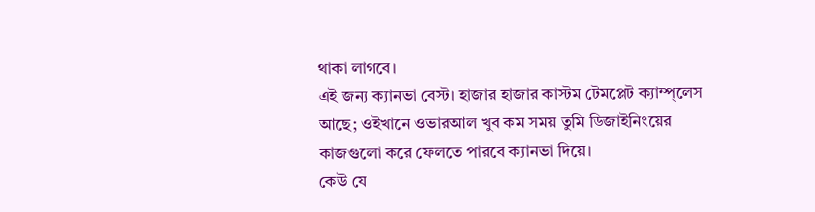থাকা লাগবে।
এই জন্য ক্যানভা বেস্ট। হাজার হাজার কাস্টম টেমপ্লেট ক্যাম্প্লেস আছে; ওইখানে ওভারআল খুব কম সময় তুমি ডিজাইনিংয়ের কাজগুলো করে ফেলতে পারবে ক্যানভা দিয়ে।
কেউ যে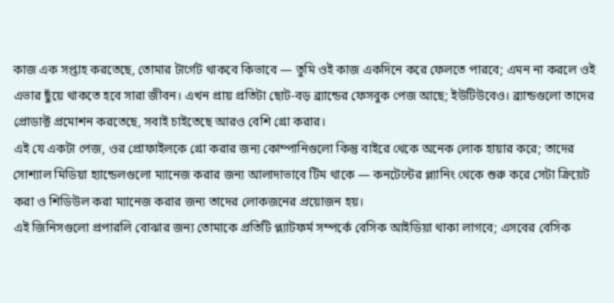কাজ এক সপ্তাহ করতেছে, তোমার টার্গেট থাকবে কিভাবে — তুমি ওই কাজ একদিনে করে ফেলতে পারবে; এমন না করলে ওই এভার ছুঁয়ে থাকতে হবে সারা জীবন। এখন প্রায় প্রতিটা ছোট-বড় ব্র্যান্ডের ফেসবুক পেজ আছে; ইউটিউবেও। ব্র্যান্ডগুলো তাদের প্রোডাক্ট প্রমোশন করতেছে, সবাই চাইতেছে আরও বেশি গ্রো করার।
এই যে একটা পেজ, ওর প্রোফাইলকে গ্রো করার জন্য কোম্পানিগুলো কিন্তু বাইরে থেকে অনেক লোক হায়ার করে; তাদের সোশ্যাল মিডিয়া হ্যান্ডেলগুলো ম্যানেজ করার জন্য আলাদাভাবে টিম থাকে — কনটেন্টের প্ল্যানিং থেকে শুরু করে সেটা ক্রিয়েট করা ও শিডিউল করা ম্যানেজ করার জন্য তাদের লোকজনের প্রয়োজন হয়।
এই জিনিসগুলো প্রপারলি বোঝার জন্য তোমাকে প্রতিটি প্ল্যাটফর্ম সম্পর্কে বেসিক আইডিয়া থাকা লাগবে; এসবের বেসিক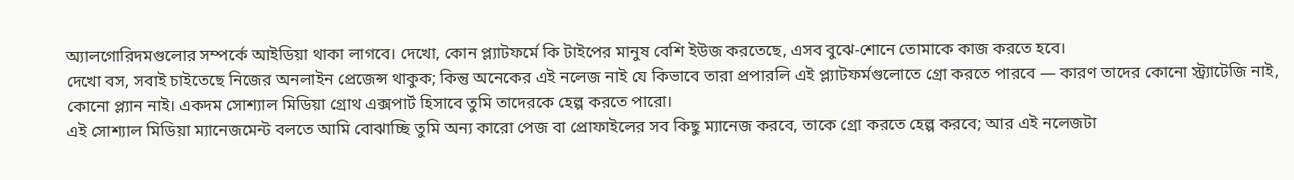অ্যালগোরিদমগুলোর সম্পর্কে আইডিয়া থাকা লাগবে। দেখো, কোন প্ল্যাটফর্মে কি টাইপের মানুষ বেশি ইউজ করতেছে, এসব বুঝে-শোনে তোমাকে কাজ করতে হবে।
দেখো বস, সবাই চাইতেছে নিজের অনলাইন প্রেজেন্স থাকুক; কিন্তু অনেকের এই নলেজ নাই যে কিভাবে তারা প্রপারলি এই প্ল্যাটফর্মগুলোতে গ্রো করতে পারবে — কারণ তাদের কোনো স্ট্র্যাটেজি নাই, কোনো প্ল্যান নাই। একদম সোশ্যাল মিডিয়া গ্রোথ এক্সপার্ট হিসাবে তুমি তাদেরকে হেল্প করতে পারো।
এই সোশ্যাল মিডিয়া ম্যানেজমেন্ট বলতে আমি বোঝাচ্ছি তুমি অন্য কারো পেজ বা প্রোফাইলের সব কিছু ম্যানেজ করবে, তাকে গ্রো করতে হেল্প করবে; আর এই নলেজটা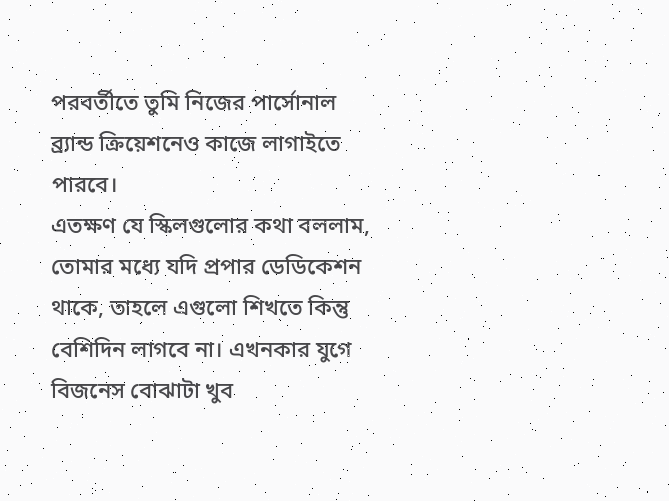পরবর্তীতে তুমি নিজের পার্সোনাল ব্র্যান্ড ক্রিয়েশনেও কাজে লাগাইতে পারবে।
এতক্ষণ যে স্কিলগুলোর কথা বললাম, তোমার মধ্যে যদি প্রপার ডেডিকেশন থাকে, তাহলে এগুলো শিখতে কিন্তু বেশিদিন লাগবে না। এখনকার যুগে বিজনেস বোঝাটা খুব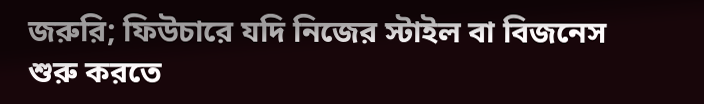জরুরি; ফিউচারে যদি নিজের স্টাইল বা বিজনেস শুরু করতে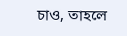চাও, তাহলে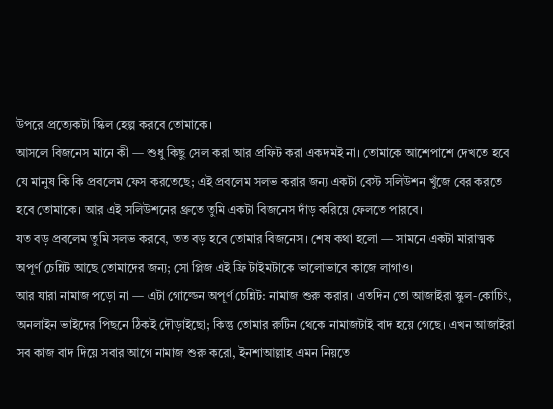উপরে প্রত্যেকটা স্কিল হেল্প করবে তোমাকে।
আসলে বিজনেস মানে কী — শুধু কিছু সেল করা আর প্রফিট করা একদমই না। তোমাকে আশেপাশে দেখতে হবে যে মানুষ কি কি প্রবলেম ফেস করতেছে; এই প্রবলেম সলভ করার জন্য একটা বেস্ট সলিউশন খুঁজে বের করতে হবে তোমাকে। আর এই সলিউশনের থ্রুতে তুমি একটা বিজনেস দাঁড় করিয়ে ফেলতে পারবে।
যত বড় প্রবলেম তুমি সলভ করবে, তত বড় হবে তোমার বিজনেস। শেষ কথা হলো — সামনে একটা মারাত্মক অপূর্ণ চেন্নিট আছে তোমাদের জন্য; সো প্লিজ এই ফ্রি টাইমটাকে ভালোভাবে কাজে লাগাও।
আর যারা নামাজ পড়ো না — এটা গোল্ডেন অপূর্ণ চেন্নিট: নামাজ শুরু করার। এতদিন তো আজাইরা স্কুল-কোচিং, অনলাইন ভাইদের পিছনে ঠিকই দৌড়াইছো; কিন্তু তোমার রুটিন থেকে নামাজটাই বাদ হয়ে গেছে। এখন আজাইরা সব কাজ বাদ দিয়ে সবার আগে নামাজ শুরু করো, ইনশাআল্লাহ এমন নিয়তে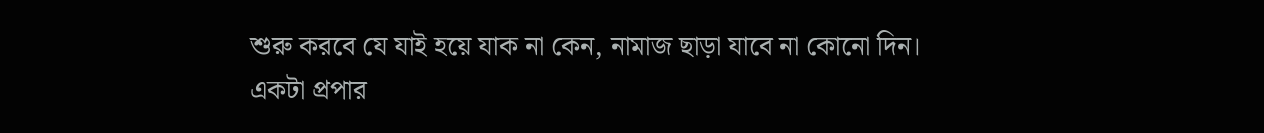শুরু করবে যে যাই হয়ে যাক না কেন, নামাজ ছাড়া যাবে না কোনো দিন।
একটা প্রপার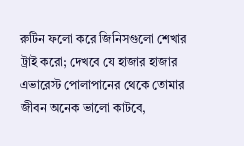রুটিন ফলো করে জিনিসগুলো শেখার ট্রাই করো; দেখবে যে হাজার হাজার এভারেস্ট পোলাপানের থেকে তোমার জীবন অনেক ভালো কাটবে,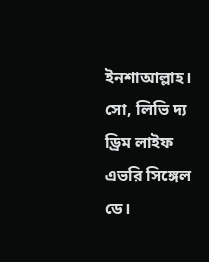ইনশাআল্লাহ। সো, লিভি দ্য ড্রিম লাইফ এভরি সিঙ্গেল ডে।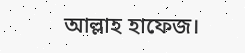আল্লাহ হাফেজ।